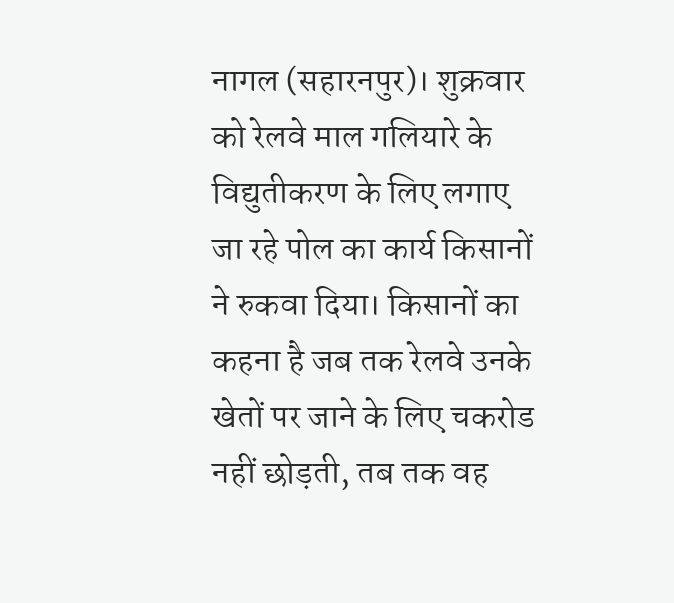नागल (सहारनपुर)। शुक्रवार को रेलवे माल गलियारे के विद्युतीकरण के लिए लगाए जा रहे पोल का कार्य किसानों ने रुकवा दिया। किसानों का कहना है जब तक रेलवे उनके खेतों पर जाने के लिए चकरोड नहीं छोड़ती, तब तक वह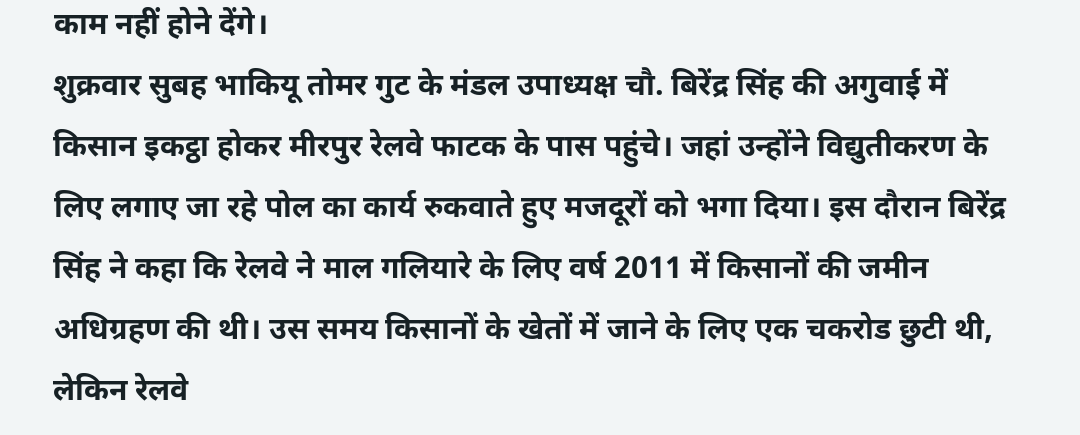काम नहीं होने देंगे।
शुक्रवार सुबह भाकियू तोमर गुट के मंडल उपाध्यक्ष चौ. बिरेंद्र सिंह की अगुवाई में किसान इकट्ठा होकर मीरपुर रेलवे फाटक के पास पहुंचे। जहां उन्होंने विद्युतीकरण के लिए लगाए जा रहे पोल का कार्य रुकवाते हुए मजदूरों को भगा दिया। इस दौरान बिरेंद्र सिंह ने कहा कि रेलवे ने माल गलियारे के लिए वर्ष 2011 में किसानों की जमीन अधिग्रहण की थी। उस समय किसानों के खेतों में जाने के लिए एक चकरोड छुटी थी, लेकिन रेलवे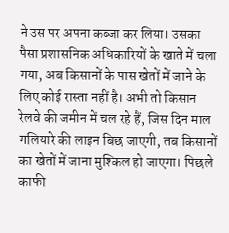ने उस पर अपना कब्जा कर लिया। उसका पैसा प्रशासनिक अधिकारियों के खाते में चला गया, अब किसानों के पास खेतों में जाने के लिए कोई रास्ता नहीं है। अभी तो किसान रेलवे की जमीन में चल रहे हैं, जिस दिन माल गलियारे की लाइन बिछ जाएगी, तब किसानों का खेतों में जाना मुश्किल हो जाएगा। पिछले काफी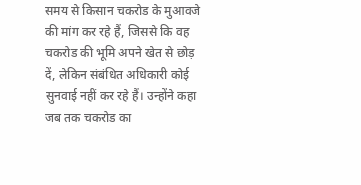समय से किसान चकरोड के मुआवजे की मांग कर रहे हैं, जिससे कि वह चकरोड की भूमि अपने खेत से छोड़ दें, लेकिन संबंधित अधिकारी कोई सुनवाई नहीं कर रहे हैं। उन्होंने कहा जब तक चकरोड का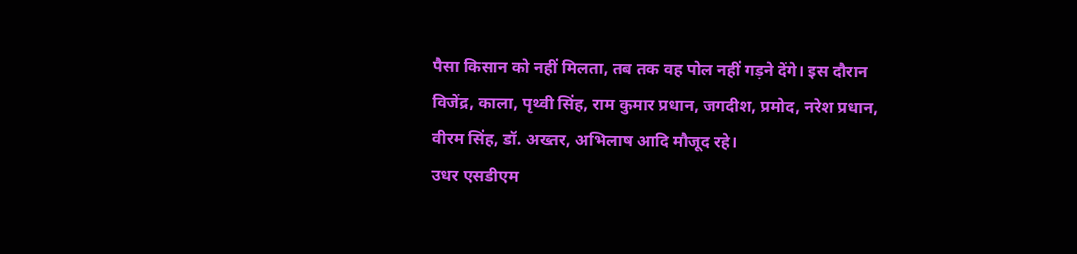पैसा किसान को नहीं मिलता, तब तक वह पोल नहीं गड़ने देंगे। इस दौरान विजेंद्र, काला, पृथ्वी सिंह, राम कुमार प्रधान, जगदीश, प्रमोद, नरेश प्रधान, वीरम सिंह, डॉ. अख्तर, अभिलाष आदि मौजूद रहे।
उधर एसडीएम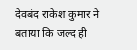देवबंद राकेश कुमार ने बताया कि जल्द ही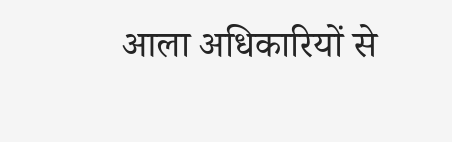आला अधिकारियों से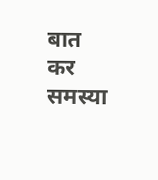बात कर समस्या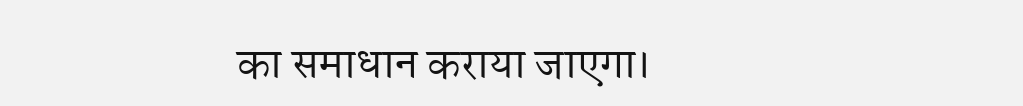का समाधान कराया जाएगा।